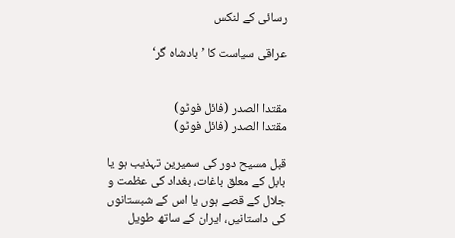رسائی کے لنکس

عراقی سیاست کا ’بادشاہ گر‘


مقتدا الصدر (فائل فوٹو)
مقتدا الصدر (فائل فوٹو)

قبل مسیح دور کی سمیرین تہذیب ہو یا بابل کے معلق باغات، بغداد کی عظمت و جلال کے قصے ہوں یا اس کے شبستانوں کی داستانیں، ایران کے ساتھ طویل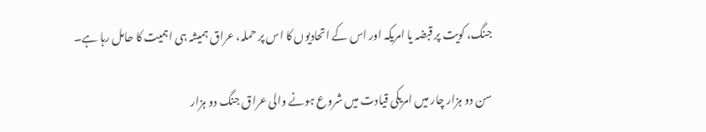جنگ، کویت پر قبضہ یا امریکہ اور اس کے اتحادیوں کا اس پر حملہ، عراق ہمیشہ ہی اہمیت کا حامل رہا ہے۔

سن دو ہزار چار میں امریکی قیادت میں شروع ہونے والی عراق جنگ دو ہزار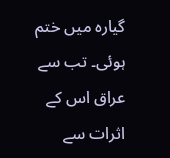گیارہ میں ختم ہوئی۔ تب سے عراق اس کے اثرات سے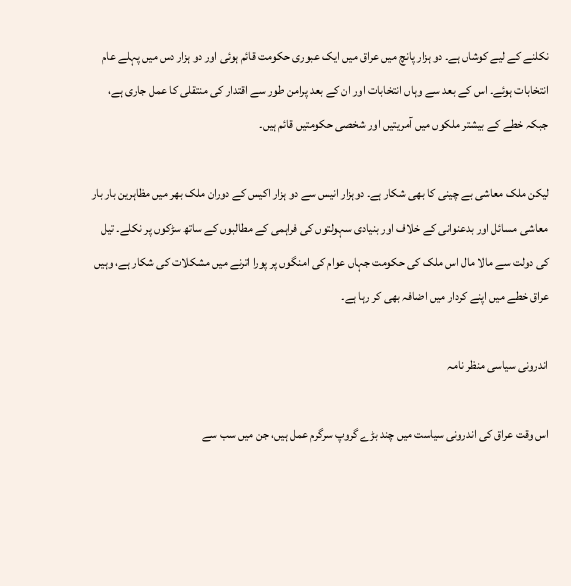نکلنے کے لیے کوشاں ہے۔ دو ہزار پانچ میں عراق میں ایک عبوری حکومت قائم ہوئی اور دو ہزار دس میں پہلے عام انتخابات ہوئے۔ اس کے بعد سے وہاں انتخابات اور ان کے بعد پرامن طور سے اقتدار کی منتقلی کا عمل جاری ہے، جبکہ خطے کے بیشتر ملکوں میں آمریتیں اور شخصی حکومتیں قائم ہیں۔

لیکن ملک معاشی بے چینی کا بھی شکار ہے۔ دوہزار انیس سے دو ہزار اکیس کے دوران ملک بھر میں مظاہرین بار بار معاشی مسائل اور بدعنوانی کے خلاف اور بنیادی سہولتوں کی فراہمی کے مطالبوں کے ساتھ سڑکوں پر نکلے۔ تیل کی دولت سے مالا مال اس ملک کی حکومت جہاں عوام کی امنگوں پر پورا اترنے میں مشکلات کی شکار ہے، وہیں عراق خطے میں اپنے کردار میں اضافہ بھی کر رہا ہے۔

اندرونی سیاسی منظر نامہ

اس وقت عراق کی اندرونی سیاست میں چند بڑے گروپ سرگرم عمل ہیں، جن میں سب سے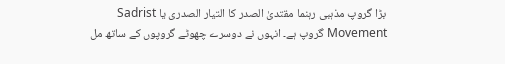بڑا گروپ مذہبی رہنما مقتدیٰ الصدر کا التیار الصدری یا Sadrist Movement گروپ ہے۔ انہوں نے دوسرے چھوٹے گروپوں کے ساتھ مل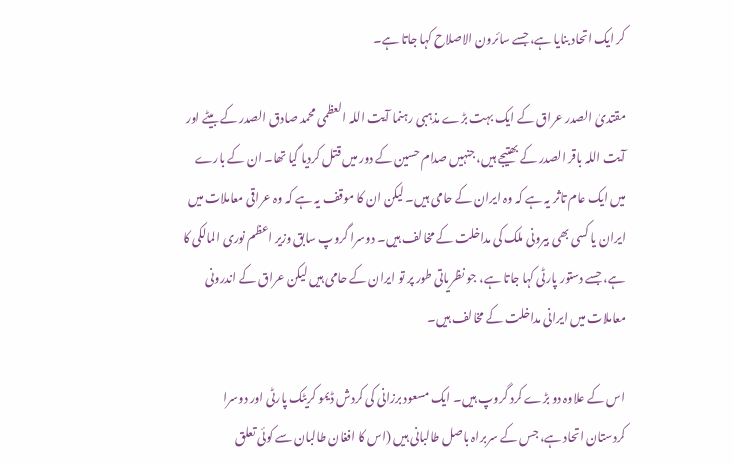کر ایک اتحاد بنایا ہے، جسے سائرون الاصلاح کہا جاتا ہے۔

مقتدیٰ الصدر عراق کے ایک بہت بڑے مذہبی رہنما آیت اللہ العظمی محمد صادق الصدر کے بیٹے اور آیت اللہ باقر الصدر کے بھتیجے ہیں، جنہیں صدام حسین کے دور میں قتل کردیا گیا تھا۔ ان کے بارے میں ایک عام تاثر یہ ہے کہ وہ ایران کے حامی ہیں۔ لیکن ان کا موقف یہ ہے کہ وہ عراقی معاملات میں ایران یا کسی بھی بیرونی ملک کی مداخلت کے مخالف ہیں۔ دوسرا گروپ سابق وزیر اعظم نوری المالکی کا ہے، جسے دستور پارٹی کہا جاتا ہے، جو نظریاتی طور پر تو ایران کے حامی ہیں لیکن عراق کے اندرونی معاملات میں ایرانی مداخلت کے مخالف ہیں۔

اس کے علاوہ دو بڑے کرد گروپ ہیں۔ ایک مسعود برزانی کی کردش ڈیمو کریٹک پارٹی اور دوسرا کردستان اتحاد ہے، جس کے سربراہ باصل طالبانی ہیں (اس کا افغان طالبان سے کوئی تعلق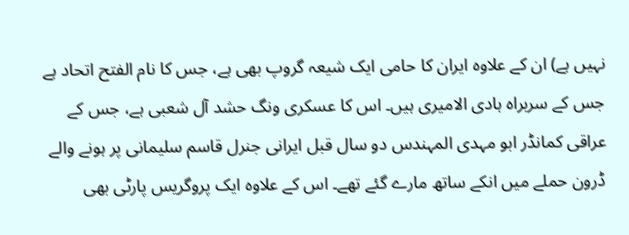نہیں ہے) ان کے علاوہ ایران کا حامی ایک شیعہ گروپ بھی ہے، جس کا نام الفتح اتحاد ہے جس کے سربراہ ہادی الامیری ہیں۔ اس کا عسکری ونگ حشد آل شعبی ہے، جس کے عراقی کمانڈر ابو مہدی المہندس دو سال قبل ایرانی جنرل قاسم سلیمانی پر ہونے والے ڈرون حملے میں انکے ساتھ مارے گئے تھے۔ اس کے علاوہ ایک پروگریس پارٹی بھی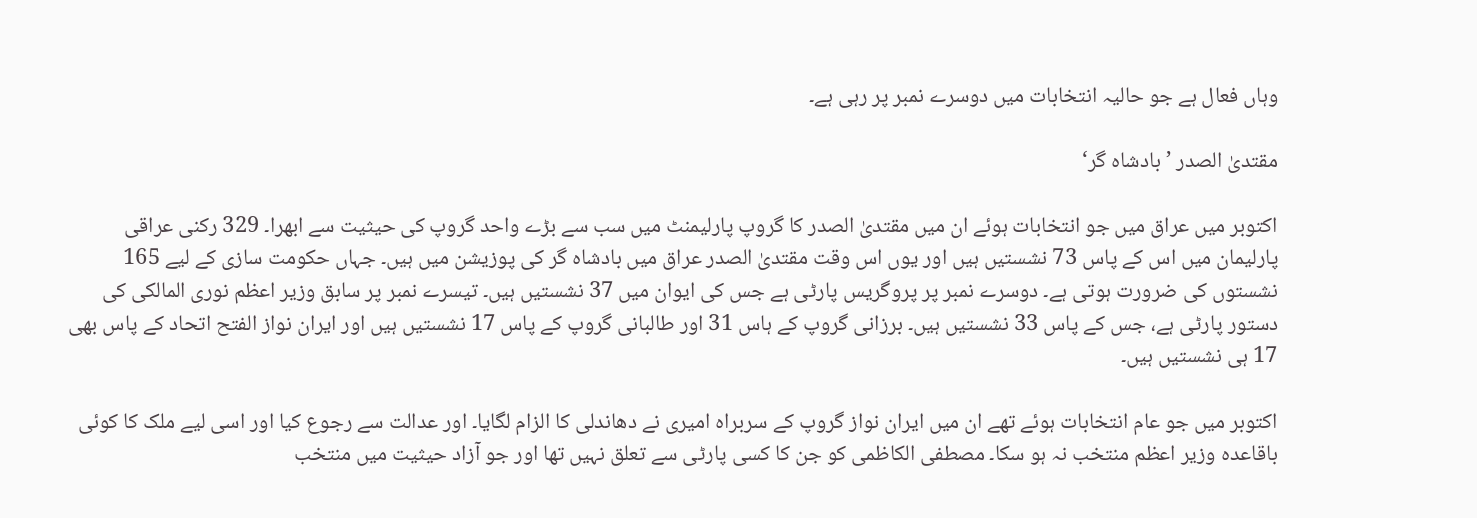وہاں فعال ہے جو حالیہ انتخابات میں دوسرے نمبر پر رہی ہے۔

مقتدیٰ الصدر ’بادشاہ گر‘

اکتوبر میں عراق میں جو انتخابات ہوئے ان میں مقتدیٰ الصدر کا گروپ پارلیمنٹ میں سب سے بڑے واحد گروپ کی حیثیت سے ابھرا۔ 329 رکنی عراقی پارلیمان میں اس کے پاس 73 نشستیں ہیں اور یوں اس وقت مقتدیٰ الصدر عراق میں بادشاہ گر کی پوزیشن میں ہیں۔ جہاں حکومت سازی کے لیے 165 نشستوں کی ضرورت ہوتی ہے۔ دوسرے نمبر پر پروگریس پارٹی ہے جس کی ایوان میں 37 نشستیں ہیں۔ تیسرے نمبر پر سابق وزیر اعظم نوری المالکی کی دستور پارٹی ہے، جس کے پاس 33 نشستیں ہیں۔ برزانی گروپ کے ہاس 31 اور طالبانی گروپ کے پاس 17 نشستیں ہیں اور ایران نواز الفتح اتحاد کے پاس بھی 17 ہی نشستیں ہیں۔

اکتوبر میں جو عام انتخابات ہوئے تھے ان میں ایران نواز گروپ کے سربراہ امیری نے دھاندلی کا الزام لگایا۔ اور عدالت سے رجوع کیا اور اسی لیے ملک کا کوئی باقاعدہ وزیر اعظم منتخب نہ ہو سکا۔ مصطفی الکاظمی کو جن کا کسی پارٹی سے تعلق نہیں تھا اور جو آزاد حیثیت میں منتخب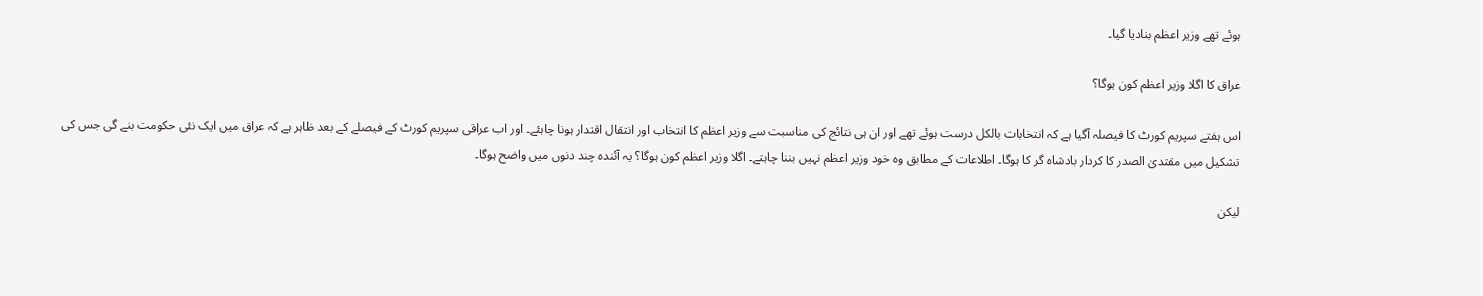ہوئے تھے وزیر اعظم بنادیا گیا۔

عراق کا اگلا وزیر اعظم کون ہوگا؟

اس ہفتے سپریم کورٹ کا فیصلہ آگیا ہے کہ انتخابات بالکل درست ہوئے تھے اور ان ہی نتائج کی مناسبت سے وزیر اعظم کا انتخاب اور انتقال اقتدار ہونا چاہئے۔ اور اب عراقی سپریم کورٹ کے فیصلے کے بعد ظاہر ہے کہ عراق میں ایک نئی حکومت بنے گی جس کی تشکیل میں مقتدیٰ الصدر کا کردار بادشاہ گر کا ہوگا۔ اطلاعات کے مطابق وہ خود وزیر اعظم نہیں بننا چاہتے۔ اگلا وزیر اعظم کون ہوگا؟ یہ آئندہ چند دنوں میں واضح ہوگا۔

لیکن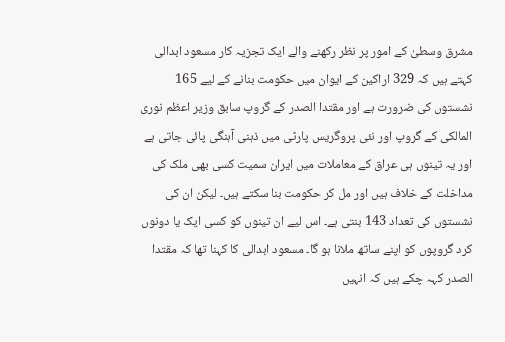مشرق وسطیٰ کے امور پر نظر رکھنے والے ایک تجزیہ کار مسعود ابدالی کہتے ہیں کہ 329 اراکین کے ایوان میں حکومت بنانے کے لیے 165 نشستوں کی ضرورت ہے اور مقتدا الصدر کے گروپ سابق وزیر اعظم نوری المالکی کے گروپ اور نئی پروگریس پارٹی میں ذہنی آہنگی پائی جاتی ہے اور یہ تینوں ہی عراق کے معاملات میں ایران سمیت کسی بھی ملک کی مداخلت کے خلاف ہیں اور مل کر حکومت بنا سکتے ہیں۔ لیکن ان کی نشستوں کی تعداد 143 بنتی ہے۔ اس لیے ان تینوں کو کسی ایک یا دونوں کرد گروپوں کو اپنے ساتھ ملانا ہو گا۔ مسعود ابدالی کا کہنا تھا کہ مقتدا الصدر کہہ چکے ہیں کہ انہیں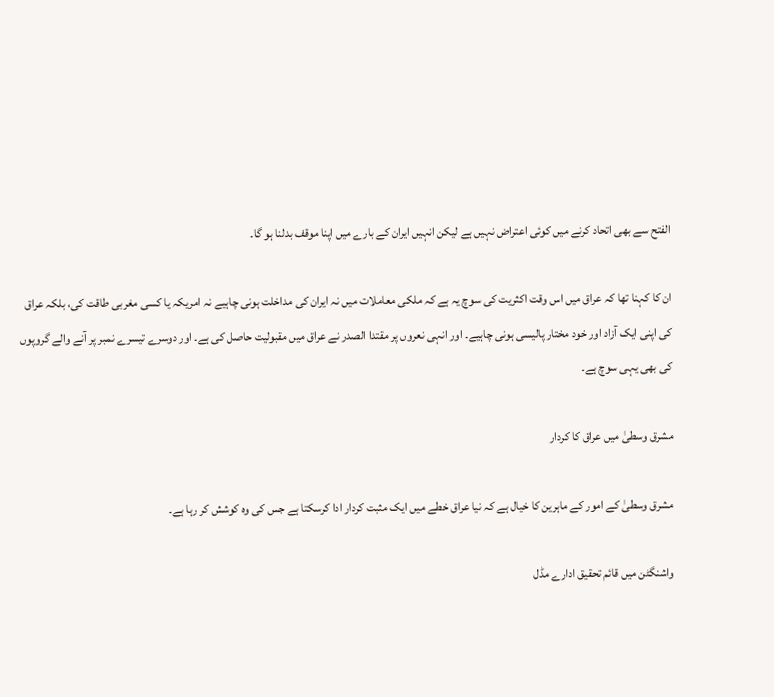الفتح سے بھی اتحاد کرنے میں کوئی اعتراض نہیں ہے لیکن انہیں ایران کے بارے میں اپنا موقف بدلنا ہو گا۔

ان کا کہنا تھا کہ عراق میں اس وقت اکثریت کی سوچ یہ ہے کہ ملکی معاملات میں نہ ایران کی مداخلت ہونی چاہیے نہ امریکہ یا کسی مغربی طاقت کی، بلکہ عراق کی اپنی ایک آزاد اور خود مختار پالیسی ہونی چاہیے۔ اور انہی نعروں پر مقتدا الصدر نے عراق میں مقبولیت حاصل کی ہے۔ اور دوسرے تیسرے نمبر پر آنے والے گروپوں کی بھی یہی سوچ ہے۔

مشرق وسطیٰ میں عراق کا کردار

مشرق وسطیٰ کے امور کے ماہرین کا خیال ہے کہ نیا عراق خطے میں ایک مثبت کردار ادا کرسکتا ہے جس کی وہ کوشش کر رہا ہے۔

واشنگٹن میں قائم تحقیق ادارے مڈل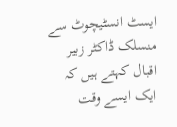ایسٹ انسٹیچوٹ سے منسلک ڈاکٹر زبیر اقبال کہتے ہیں کہ ایک ایسے وقت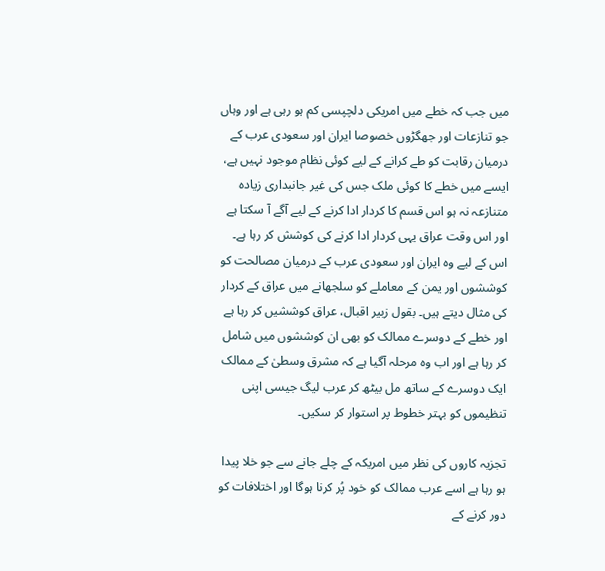میں جب کہ خطے میں امریکی دلچپسی کم ہو رہی ہے اور وہاں جو تنازعات اور جھگڑوں خصوصا ایران اور سعودی عرب کے درمیان رقابت کو طے کرانے کے لیے کوئی نظام موجود نہیں ہے، ایسے میں خطے کا کوئی ملک جس کی غیر جانبداری زیادہ متنازعہ نہ ہو اس قسم کا کردار ادا کرنے کے لیے آگے آ سکتا ہے اور اس وقت عراق یہی کردار ادا کرنے کی کوشش کر رہا ہے۔ اس کے لیے وہ ایران اور سعودی عرب کے درمیان مصالحت کو کوششوں اور یمن کے معاملے کو سلجھانے میں عراق کے کردار کی مثال دیتے ہیں۔ بقول زبیر اقبال، عراق کوششیں کر رہا ہے اور خطے کے دوسرے ممالک کو بھی ان کوششوں میں شامل کر رہا ہے اور اب وہ مرحلہ آگیا ہے کہ مشرق وسطیٰ کے ممالک ایک دوسرے کے ساتھ مل بیٹھ کر عرب لیگ جیسی اپنی تنظیموں کو بہتر خطوط پر استوار کر سکیں۔

تجزیہ کاروں کی نظر میں امریکہ کے چلے جانے سے جو خلا پیدا ہو رہا ہے اسے عرب ممالک کو خود پُر کرنا ہوگا اور اختلافات کو دور کرنے کے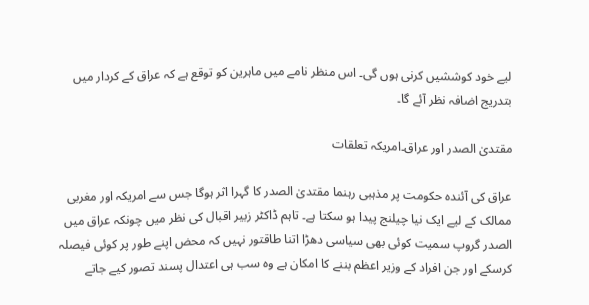لیے خود کوششیں کرنی ہوں گی۔ اس منظر نامے میں ماہرین کو توقع ہے کہ عراق کے کردار میں بتدریج اضافہ نظر آئے گا۔

مقتدیٰ الصدر اور عراق۔امریکہ تعلقات

عراق کی آئندہ حکومت پر مذہبی رہنما مقتدیٰ الصدر کا گہرا اثر ہوگا جس سے امریکہ اور مغربی ممالک کے لیے ایک نیا چیلنج پیدا ہو سکتا ہے۔ تاہم ڈاکٹر زبیر اقبال کی نظر میں چونکہ عراق میں الصدر گروپ سمیت کوئی بھی سیاسی دھڑا اتنا طاقتور نہیں کہ محض اپنے طور پر کوئی فیصلہ کرسکے اور جن افراد کے وزیر اعظم بننے کا امکان ہے وہ سب ہی اعتدال پسند تصور کیے جاتے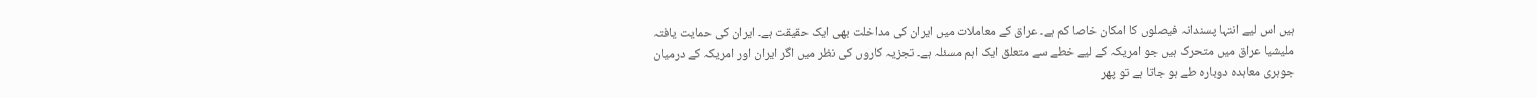ہیں اس لیے انتہا پسندانہ فیصلوں کا امکان خاصا کم ہے۔ عراق کے معاملات میں ایران کی مداخلت بھی ایک حقیقت ہے۔ ایران کی حمایت یافتہ ملیشیا عراق میں متحرک ہیں جو امریکہ کے لیے خطے سے متعلق ایک اہم مسئلہ ہے۔ تجزیہ کاروں کی نظر میں اگر ایران اور امریکہ کے درمیان جوہری معاہدہ دوبارہ طے ہو جاتا ہے تو پھر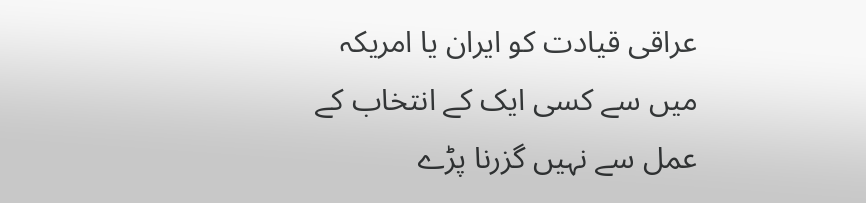عراقی قیادت کو ایران یا امریکہ میں سے کسی ایک کے انتخاب کے عمل سے نہیں گزرنا پڑے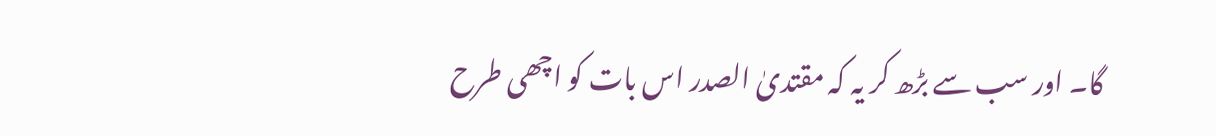گا۔ اور سب سے بڑھ کر یہ کہ مقتدیٰ الصدر اس بات کو اچھی طرح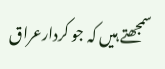سمجھتے ہیں کہ جو کردارعراق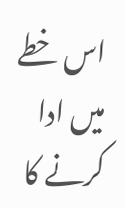اس خطے میں ادا کرنے کا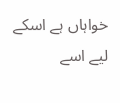خواہاں ہے اسکے لیے اسے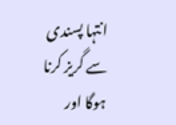انتہا پسندی سے گریز کرنا ہوگا اور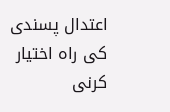اعتدال پسندی کی راہ اختیار کرنی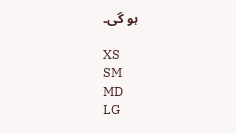ہو گی۔

XS
SM
MD
LG